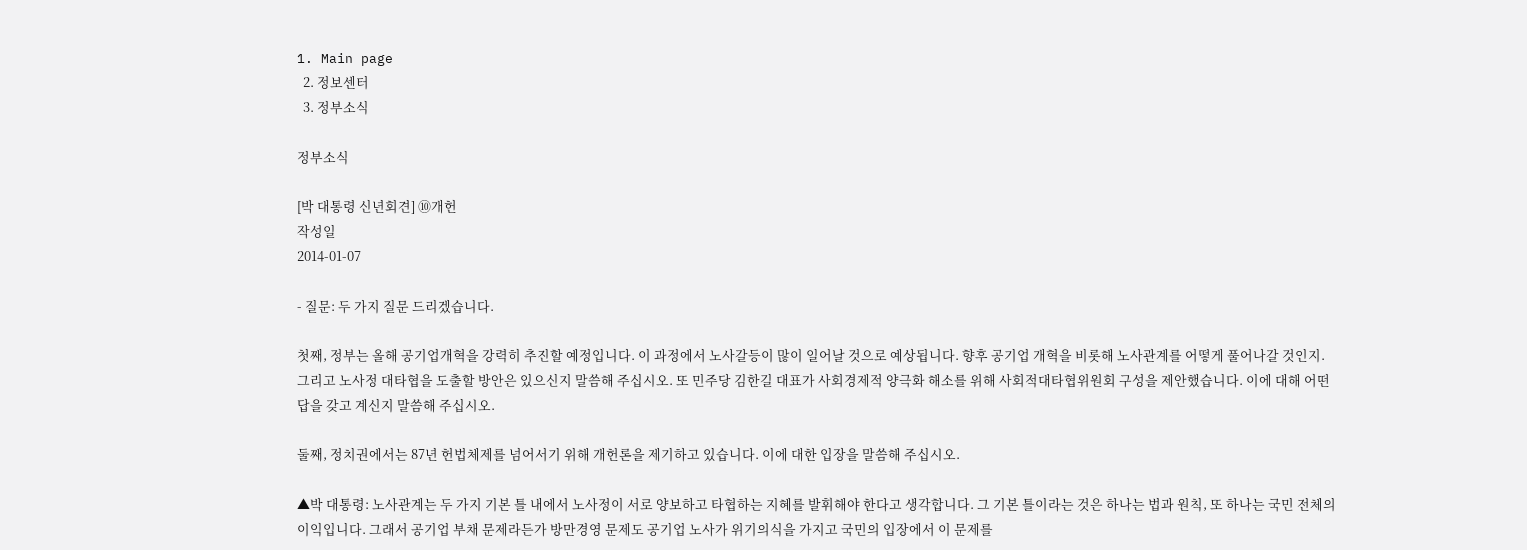1. Main page
  2. 정보센터
  3. 정부소식

정부소식

[박 대통령 신년회견] ⑩개헌
작성일
2014-01-07

- 질문: 두 가지 질문 드리겠습니다.

첫째, 정부는 올해 공기업개혁을 강력히 추진할 예정입니다. 이 과정에서 노사갈등이 많이 일어날 것으로 예상됩니다. 향후 공기업 개혁을 비롯해 노사관계를 어떻게 풀어나갈 것인지. 그리고 노사정 대타협을 도출할 방안은 있으신지 말씀해 주십시오. 또 민주당 김한길 대표가 사회경제적 양극화 해소를 위해 사회적대타협위원회 구성을 제안했습니다. 이에 대해 어떤 답을 갖고 계신지 말씀해 주십시오.

둘째, 정치권에서는 87년 헌법체제를 넘어서기 위해 개헌론을 제기하고 있습니다. 이에 대한 입장을 말씀해 주십시오.

▲박 대통령: 노사관계는 두 가지 기본 틀 내에서 노사정이 서로 양보하고 타협하는 지혜를 발휘해야 한다고 생각합니다. 그 기본 틀이라는 것은 하나는 법과 원칙, 또 하나는 국민 전체의 이익입니다. 그래서 공기업 부채 문제라든가 방만경영 문제도 공기업 노사가 위기의식을 가지고 국민의 입장에서 이 문제를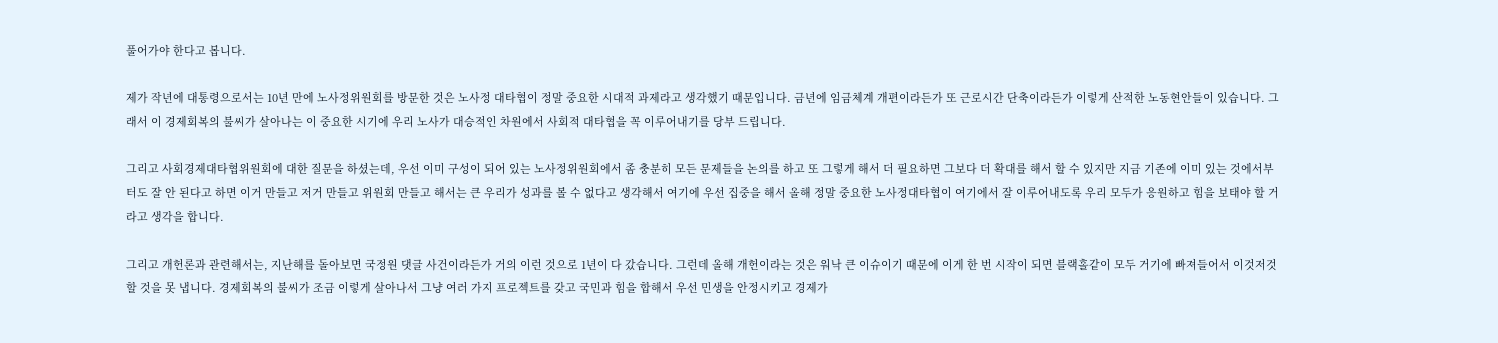풀어가야 한다고 봅니다.

제가 작년에 대통령으로서는 10년 만에 노사정위원회를 방문한 것은 노사정 대타협이 정말 중요한 시대적 과제라고 생각했기 때문입니다. 금년에 임금체계 개편이라든가 또 근로시간 단축이라든가 이렇게 산적한 노동현안들이 있습니다. 그래서 이 경제회복의 불씨가 살아나는 이 중요한 시기에 우리 노사가 대승적인 차원에서 사회적 대타협을 꼭 이루어내기를 당부 드립니다.

그리고 사회경제대타협위원회에 대한 질문을 하셨는데, 우선 이미 구성이 되어 있는 노사정위원회에서 좀 충분히 모든 문제들을 논의를 하고 또 그렇게 해서 더 필요하면 그보다 더 확대를 해서 할 수 있지만 지금 기존에 이미 있는 것에서부터도 잘 안 된다고 하면 이거 만들고 저거 만들고 위원회 만들고 해서는 큰 우리가 성과를 볼 수 없다고 생각해서 여기에 우선 집중을 해서 올해 정말 중요한 노사정대타협이 여기에서 잘 이루어내도록 우리 모두가 응원하고 힘을 보태야 할 거라고 생각을 합니다.

그리고 개헌론과 관련해서는, 지난해를 돌아보면 국정원 댓글 사건이라든가 거의 이런 것으로 1년이 다 갔습니다. 그런데 올해 개헌이라는 것은 워낙 큰 이슈이기 때문에 이게 한 번 시작이 되면 블랙홀같이 모두 거기에 빠져들어서 이것저것 할 것을 못 냅니다. 경제회복의 불씨가 조금 이렇게 살아나서 그냥 여러 가지 프로젝트를 갖고 국민과 힘을 합해서 우선 민생을 안정시키고 경제가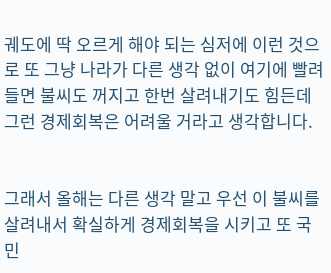궤도에 딱 오르게 해야 되는 심저에 이런 것으로 또 그냥 나라가 다른 생각 없이 여기에 빨려들면 불씨도 꺼지고 한번 살려내기도 힘든데 그런 경제회복은 어려울 거라고 생각합니다.


그래서 올해는 다른 생각 말고 우선 이 불씨를 살려내서 확실하게 경제회복을 시키고 또 국민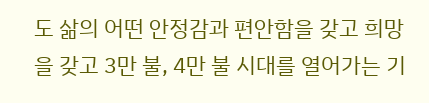도 삶의 어떤 안정감과 편안함을 갖고 희망을 갖고 3만 불, 4만 불 시대를 열어가는 기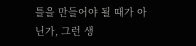틀을 만들어야 될 때가 아닌가, 그런 생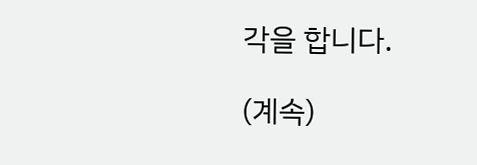각을 합니다.

(계속)